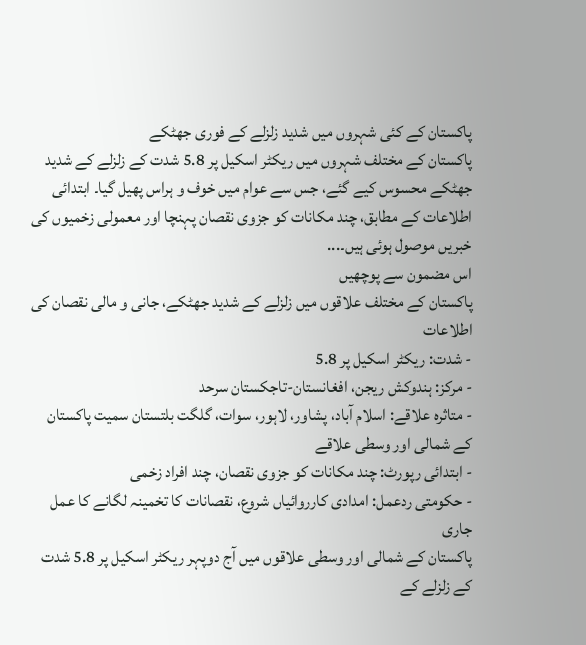پاکستان کے کئی شہروں میں شدید زلزلے کے فوری جھٹکے
پاکستان کے مختلف شہروں میں ریکٹر اسکیل پر 5.8 شدت کے زلزلے کے شدید جھٹکے محسوس کیے گئے، جس سے عوام میں خوف و ہراس پھیل گیا۔ ابتدائی اطلاعات کے مطابق، چند مکانات کو جزوی نقصان پہنچا اور معمولی زخمیوں کی خبریں موصول ہوئی ہیں۔...
اس مضمون سے پوچھیں
پاکستان کے مختلف علاقوں میں زلزلے کے شدید جھٹکے، جانی و مالی نقصان کی اطلاعات
- شدت: ریکٹر اسکیل پر 5.8
- مرکز: ہندوکش ریجن، افغانستان-تاجکستان سرحد
- متاثرہ علاقے: اسلام آباد، پشاور، لاہور، سوات، گلگت بلتستان سمیت پاکستان کے شمالی اور وسطی علاقے
- ابتدائی رپورٹ: چند مکانات کو جزوی نقصان، چند افراد زخمی
- حکومتی ردعمل: امدادی کارروائیاں شروع، نقصانات کا تخمینہ لگانے کا عمل جاری
پاکستان کے شمالی اور وسطی علاقوں میں آج دوپہر ریکٹر اسکیل پر 5.8 شدت کے زلزلے کے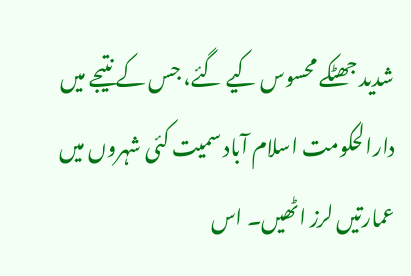شدید جھٹکے محسوس کیے گئے، جس کے نتیجے میں دارالحکومت اسلام آباد سمیت کئی شہروں میں عمارتیں لرز اٹھیں۔ اس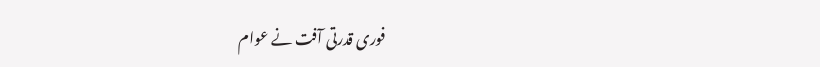فوری قدرتی آفت نے عوام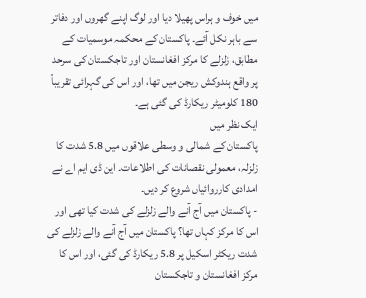میں خوف و ہراس پھیلا دیا اور لوگ اپنے گھروں اور دفاتر سے باہر نکل آئے۔ پاکستان کے محکمہ موسمیات کے مطابق، زلزلے کا مرکز افغانستان اور تاجکستان کی سرحد پر واقع ہندوکش ریجن میں تھا، اور اس کی گہرائی تقریباً 180 کلومیٹر ریکارڈ کی گئی ہے۔
ایک نظر میں
پاکستان کے شمالی و وسطی علاقوں میں 5.8 شدت کا زلزلہ، معمولی نقصانات کی اطلاعات۔ این ڈی ایم اے نے امدادی کارروائیاں شروع کر دیں۔
- پاکستان میں آج آنے والے زلزلے کی شدت کیا تھی اور اس کا مرکز کہاں تھا؟ پاکستان میں آج آنے والے زلزلے کی شدت ریکٹر اسکیل پر 5.8 ریکارڈ کی گئی، اور اس کا مرکز افغانستان و تاجکستان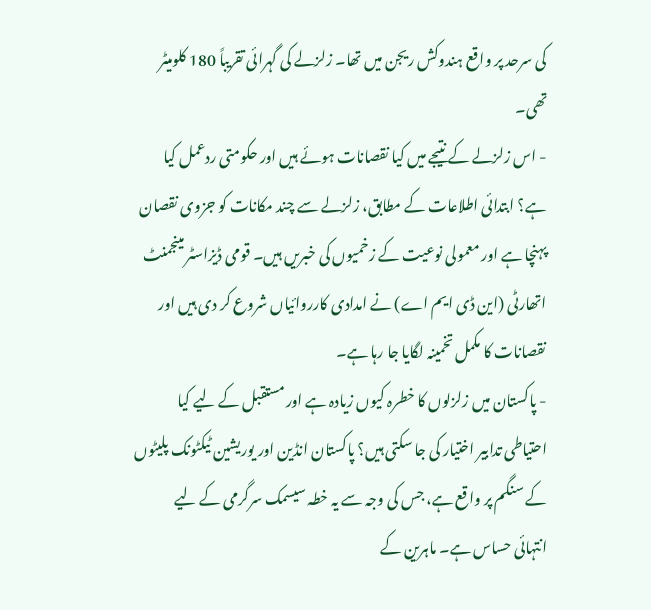کی سرحد پر واقع ہندوکش ریجن میں تھا۔ زلزلے کی گہرائی تقریباً 180 کلومیٹر تھی۔
- اس زلزلے کے نتیجے میں کیا نقصانات ہوئے ہیں اور حکومتی ردعمل کیا ہے؟ ابتدائی اطلاعات کے مطابق، زلزلے سے چند مکانات کو جزوی نقصان پہنچا ہے اور معمولی نوعیت کے زخمیوں کی خبریں ہیں۔ قومی ڈیزاسٹر مینجمنٹ اتھارٹی (این ڈی ایم اے) نے امدادی کارروائیاں شروع کر دی ہیں اور نقصانات کا مکمل تخمینہ لگایا جا رہا ہے۔
- پاکستان میں زلزلوں کا خطرہ کیوں زیادہ ہے اور مستقبل کے لیے کیا احتیاطی تدابیر اختیار کی جا سکتی ہیں؟ پاکستان انڈین اور یوریشین ٹیکٹونک پلیٹوں کے سنگم پر واقع ہے، جس کی وجہ سے یہ خطہ سیسمک سرگرمی کے لیے انتہائی حساس ہے۔ ماہرین کے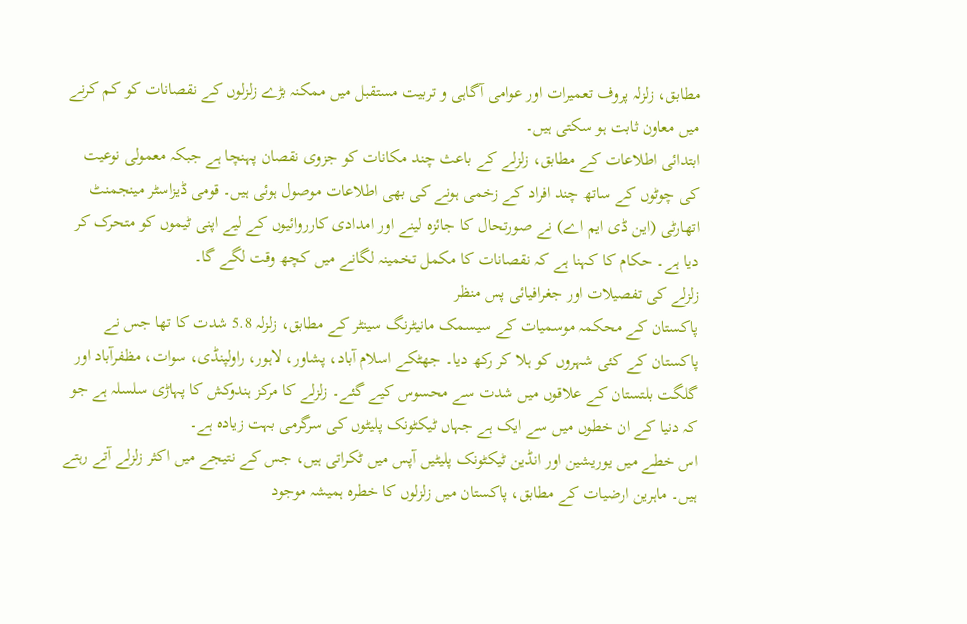مطابق، زلزلہ پروف تعمیرات اور عوامی آگاہی و تربیت مستقبل میں ممکنہ بڑے زلزلوں کے نقصانات کو کم کرنے میں معاون ثابت ہو سکتی ہیں۔
ابتدائی اطلاعات کے مطابق، زلزلے کے باعث چند مکانات کو جزوی نقصان پہنچا ہے جبکہ معمولی نوعیت کی چوٹوں کے ساتھ چند افراد کے زخمی ہونے کی بھی اطلاعات موصول ہوئی ہیں۔ قومی ڈیزاسٹر مینجمنٹ اتھارٹی (این ڈی ایم اے) نے صورتحال کا جائزہ لینے اور امدادی کارروائیوں کے لیے اپنی ٹیموں کو متحرک کر دیا ہے۔ حکام کا کہنا ہے کہ نقصانات کا مکمل تخمینہ لگانے میں کچھ وقت لگے گا۔
زلزلے کی تفصیلات اور جغرافیائی پس منظر
پاکستان کے محکمہ موسمیات کے سیسمک مانیٹرنگ سینٹر کے مطابق، زلزلہ 5.8 شدت کا تھا جس نے پاکستان کے کئی شہروں کو ہلا کر رکھ دیا۔ جھٹکے اسلام آباد، پشاور، لاہور، راولپنڈی، سوات، مظفرآباد اور گلگت بلتستان کے علاقوں میں شدت سے محسوس کیے گئے۔ زلزلے کا مرکز ہندوکش کا پہاڑی سلسلہ ہے جو کہ دنیا کے ان خطوں میں سے ایک ہے جہاں ٹیکٹونک پلیٹوں کی سرگرمی بہت زیادہ ہے۔
اس خطے میں یوریشین اور انڈین ٹیکٹونک پلیٹیں آپس میں ٹکراتی ہیں، جس کے نتیجے میں اکثر زلزلے آتے رہتے ہیں۔ ماہرین ارضیات کے مطابق، پاکستان میں زلزلوں کا خطرہ ہمیشہ موجود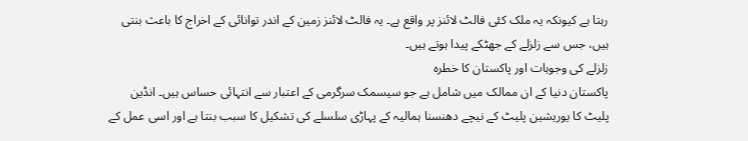رہتا ہے کیونکہ یہ ملک کئی فالٹ لائنز پر واقع ہے۔ یہ فالٹ لائنز زمین کے اندر توانائی کے اخراج کا باعث بنتی ہیں، جس سے زلزلے کے جھٹکے پیدا ہوتے ہیں۔
زلزلے کی وجوہات اور پاکستان کا خطرہ
پاکستان دنیا کے ان ممالک میں شامل ہے جو سیسمک سرگرمی کے اعتبار سے انتہائی حساس ہیں۔ انڈین پلیٹ کا یوریشین پلیٹ کے نیچے دھنسنا ہمالیہ کے پہاڑی سلسلے کی تشکیل کا سبب بنتا ہے اور اسی عمل کے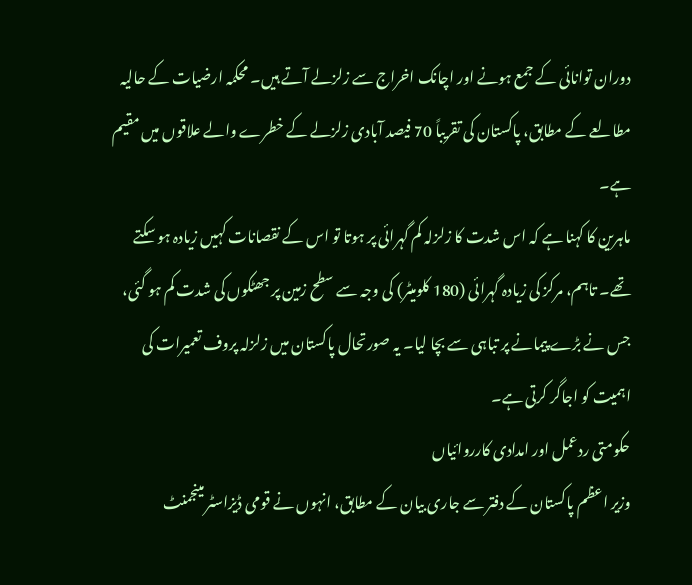دوران توانائی کے جمع ہونے اور اچانک اخراج سے زلزلے آتے ہیں۔ محکمہ ارضیات کے حالیہ مطالعے کے مطابق، پاکستان کی تقریباً 70 فیصد آبادی زلزلے کے خطرے والے علاقوں میں مقیم ہے۔
ماہرین کا کہنا ہے کہ اس شدت کا زلزلہ کم گہرائی پر ہوتا تو اس کے نقصانات کہیں زیادہ ہو سکتے تھے۔ تاہم، مرکز کی زیادہ گہرائی (180 کلومیٹر) کی وجہ سے سطح زمین پر جھٹکوں کی شدت کم ہو گئی، جس نے بڑے پیمانے پر تباہی سے بچا لیا۔ یہ صورتحال پاکستان میں زلزلہ پروف تعمیرات کی اہمیت کو اجاگر کرتی ہے۔
حکومتی ردعمل اور امدادی کارروائیاں
وزیر اعظم پاکستان کے دفتر سے جاری بیان کے مطابق، انہوں نے قومی ڈیزاسٹر مینجمنٹ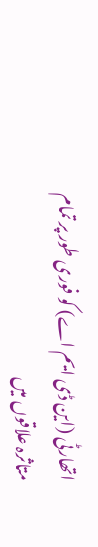اتھارٹی (این ڈی ایم اے) کو فوری طور پر تمام متاثرہ علاقوں میں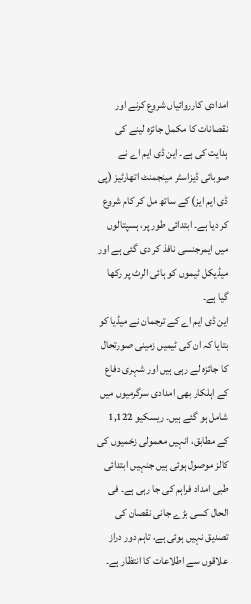امدادی کارروائیاں شروع کرنے اور نقصانات کا مکمل جائزہ لینے کی ہدایت کی ہے۔ این ڈی ایم اے نے صوبائی ڈیزاسٹر مینجمنٹ اتھارٹیز (پی ڈی ایم ایز) کے ساتھ مل کر کام شروع کر دیا ہے۔ ابتدائی طور پر، ہسپتالوں میں ایمرجنسی نافذ کر دی گئی ہے اور میڈیکل ٹیموں کو ہائی الرٹ پر رکھا گیا ہے۔
این ڈی ایم اے کے ترجمان نے میڈیا کو بتایا کہ ان کی ٹیمیں زمینی صورتحال کا جائزہ لے رہی ہیں اور شہری دفاع کے اہلکار بھی امدادی سرگرمیوں میں شامل ہو گئے ہیں۔ ریسکیو 1,122 کے مطابق، انہیں معمولی زخمیوں کی کالز موصول ہوئی ہیں جنہیں ابتدائی طبی امداد فراہم کی جا رہی ہے۔ فی الحال کسی بڑے جانی نقصان کی تصدیق نہیں ہوئی ہے، تاہم دور دراز علاقوں سے اطلاعات کا انتظار ہے۔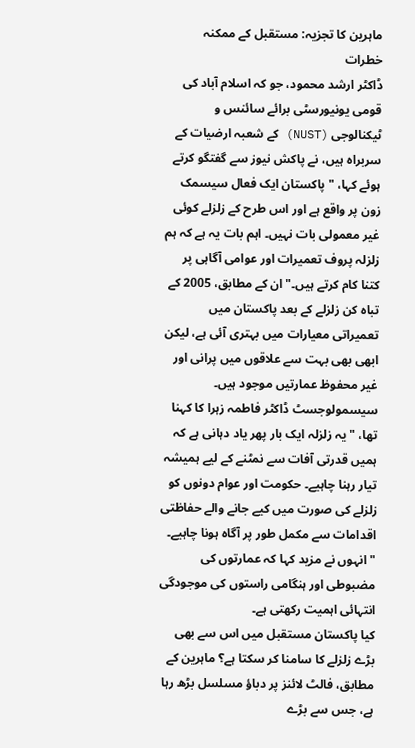ماہرین کا تجزیہ: مستقبل کے ممکنہ خطرات
ڈاکٹر ارشد محمود، جو کہ اسلام آباد کی قومی یونیورسٹی برائے سائنس و ٹیکنالوجی (NUST) کے شعبہ ارضیات کے سربراہ ہیں، نے پاکش نیوز سے گفتگو کرتے ہوئے کہا، "پاکستان ایک فعال سیسمک زون پر واقع ہے اور اس طرح کے زلزلے کوئی غیر معمولی بات نہیں۔ اہم بات یہ ہے کہ ہم زلزلہ پروف تعمیرات اور عوامی آگاہی پر کتنا کام کرتے ہیں۔" ان کے مطابق، 2005 کے تباہ کن زلزلے کے بعد پاکستان میں تعمیراتی معیارات میں بہتری آئی ہے، لیکن ابھی بھی بہت سے علاقوں میں پرانی اور غیر محفوظ عمارتیں موجود ہیں۔
سیسمولوجسٹ ڈاکٹر فاطمہ زہرا کا کہنا تھا، "یہ زلزلہ ایک بار پھر یاد دہانی ہے کہ ہمیں قدرتی آفات سے نمٹنے کے لیے ہمیشہ تیار رہنا چاہیے۔ حکومت اور عوام دونوں کو زلزلے کی صورت میں کیے جانے والے حفاظتی اقدامات سے مکمل طور پر آگاہ ہونا چاہیے۔ " انہوں نے مزید کہا کہ عمارتوں کی مضبوطی اور ہنگامی راستوں کی موجودگی انتہائی اہمیت رکھتی ہے۔
کیا پاکستان مستقبل میں اس سے بھی بڑے زلزلے کا سامنا کر سکتا ہے؟ ماہرین کے مطابق، فالٹ لائنز پر دباؤ مسلسل بڑھ رہا ہے، جس سے بڑے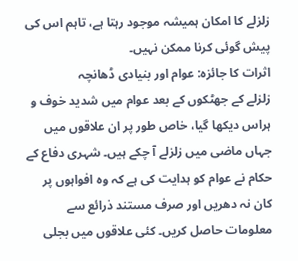زلزلے کا امکان ہمیشہ موجود رہتا ہے، تاہم اس کی پیش گوئی کرنا ممکن نہیں۔
اثرات کا جائزہ: عوام اور بنیادی ڈھانچہ
زلزلے کے جھٹکوں کے بعد عوام میں شدید خوف و ہراس دیکھا گیا، خاص طور پر ان علاقوں میں جہاں ماضی میں زلزلے آ چکے ہیں۔ شہری دفاع کے حکام نے عوام کو ہدایت کی ہے کہ وہ افواہوں پر کان نہ دھریں اور صرف مستند ذرائع سے معلومات حاصل کریں۔ کئی علاقوں میں بجلی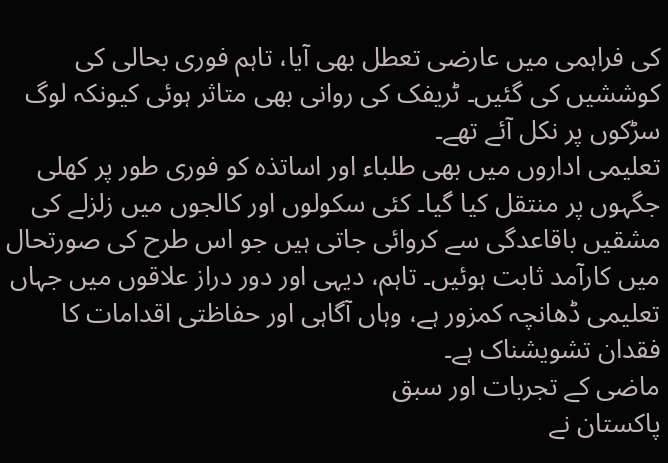کی فراہمی میں عارضی تعطل بھی آیا، تاہم فوری بحالی کی کوششیں کی گئیں۔ ٹریفک کی روانی بھی متاثر ہوئی کیونکہ لوگ سڑکوں پر نکل آئے تھے۔
تعلیمی اداروں میں بھی طلباء اور اساتذہ کو فوری طور پر کھلی جگہوں پر منتقل کیا گیا۔ کئی سکولوں اور کالجوں میں زلزلے کی مشقیں باقاعدگی سے کروائی جاتی ہیں جو اس طرح کی صورتحال میں کارآمد ثابت ہوئیں۔ تاہم، دیہی اور دور دراز علاقوں میں جہاں تعلیمی ڈھانچہ کمزور ہے، وہاں آگاہی اور حفاظتی اقدامات کا فقدان تشویشناک ہے۔
ماضی کے تجربات اور سبق
پاکستان نے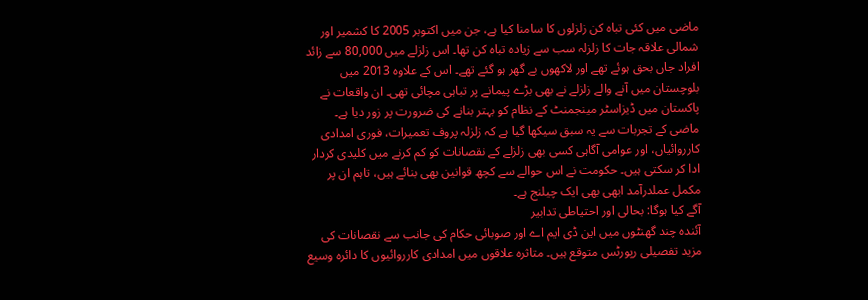ماضی میں کئی تباہ کن زلزلوں کا سامنا کیا ہے، جن میں اکتوبر 2005 کا کشمیر اور شمالی علاقہ جات کا زلزلہ سب سے زیادہ تباہ کن تھا۔ اس زلزلے میں 80,000 سے زائد افراد جاں بحق ہوئے تھے اور لاکھوں بے گھر ہو گئے تھے۔ اس کے علاوہ 2013 میں بلوچستان میں آنے والے زلزلے نے بھی بڑے پیمانے پر تباہی مچائی تھی۔ ان واقعات نے پاکستان میں ڈیزاسٹر مینجمنٹ کے نظام کو بہتر بنانے کی ضرورت پر زور دیا ہے۔
ماضی کے تجربات سے یہ سبق سیکھا گیا ہے کہ زلزلہ پروف تعمیرات، فوری امدادی کارروائیاں، اور عوامی آگاہی کسی بھی زلزلے کے نقصانات کو کم کرنے میں کلیدی کردار ادا کر سکتی ہیں۔ حکومت نے اس حوالے سے کچھ قوانین بھی بنائے ہیں، تاہم ان پر مکمل عملدرآمد ابھی بھی ایک چیلنج ہے۔
آگے کیا ہوگا: بحالی اور احتیاطی تدابیر
آئندہ چند گھنٹوں میں این ڈی ایم اے اور صوبائی حکام کی جانب سے نقصانات کی مزید تفصیلی رپورٹس متوقع ہیں۔ متاثرہ علاقوں میں امدادی کارروائیوں کا دائرہ وسیع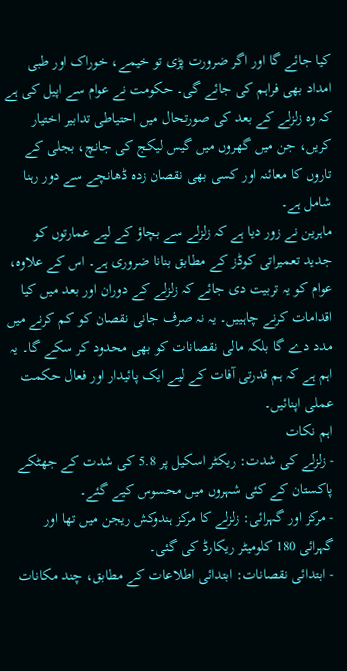کیا جائے گا اور اگر ضرورت پڑی تو خیمے، خوراک اور طبی امداد بھی فراہم کی جائے گی۔ حکومت نے عوام سے اپیل کی ہے کہ وہ زلزلے کے بعد کی صورتحال میں احتیاطی تدابیر اختیار کریں، جن میں گھروں میں گیس لیکج کی جانچ، بجلی کے تاروں کا معائنہ اور کسی بھی نقصان زدہ ڈھانچے سے دور رہنا شامل ہے۔
ماہرین نے زور دیا ہے کہ زلزلے سے بچاؤ کے لیے عمارتوں کو جدید تعمیراتی کوڈز کے مطابق بنانا ضروری ہے۔ اس کے علاوہ، عوام کو یہ تربیت دی جائے کہ زلزلے کے دوران اور بعد میں کیا اقدامات کرنے چاہییں۔ یہ نہ صرف جانی نقصان کو کم کرنے میں مدد دے گا بلکہ مالی نقصانات کو بھی محدود کر سکے گا۔ یہ اہم ہے کہ ہم قدرتی آفات کے لیے ایک پائیدار اور فعال حکمت عملی اپنائیں۔
اہم نکات
- زلزلے کی شدت: ریکٹر اسکیل پر 5.8 کی شدت کے جھٹکے پاکستان کے کئی شہروں میں محسوس کیے گئے۔
- مرکز اور گہرائی: زلزلے کا مرکز ہندوکش ریجن میں تھا اور گہرائی 180 کلومیٹر ریکارڈ کی گئی۔
- ابتدائی نقصانات: ابتدائی اطلاعات کے مطابق، چند مکانات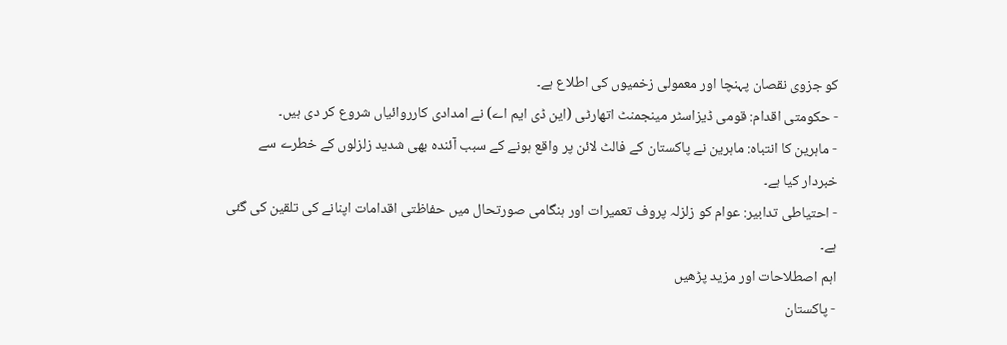کو جزوی نقصان پہنچا اور معمولی زخمیوں کی اطلاع ہے۔
- حکومتی اقدام: قومی ڈیزاسٹر مینجمنٹ اتھارٹی (این ڈی ایم اے) نے امدادی کارروائیاں شروع کر دی ہیں۔
- ماہرین کا انتباہ: ماہرین نے پاکستان کے فالٹ لائن پر واقع ہونے کے سبب آئندہ بھی شدید زلزلوں کے خطرے سے خبردار کیا ہے۔
- احتیاطی تدابیر: عوام کو زلزلہ پروف تعمیرات اور ہنگامی صورتحال میں حفاظتی اقدامات اپنانے کی تلقین کی گئی ہے۔
اہم اصطلاحات اور مزید پڑھیں
- پاکستان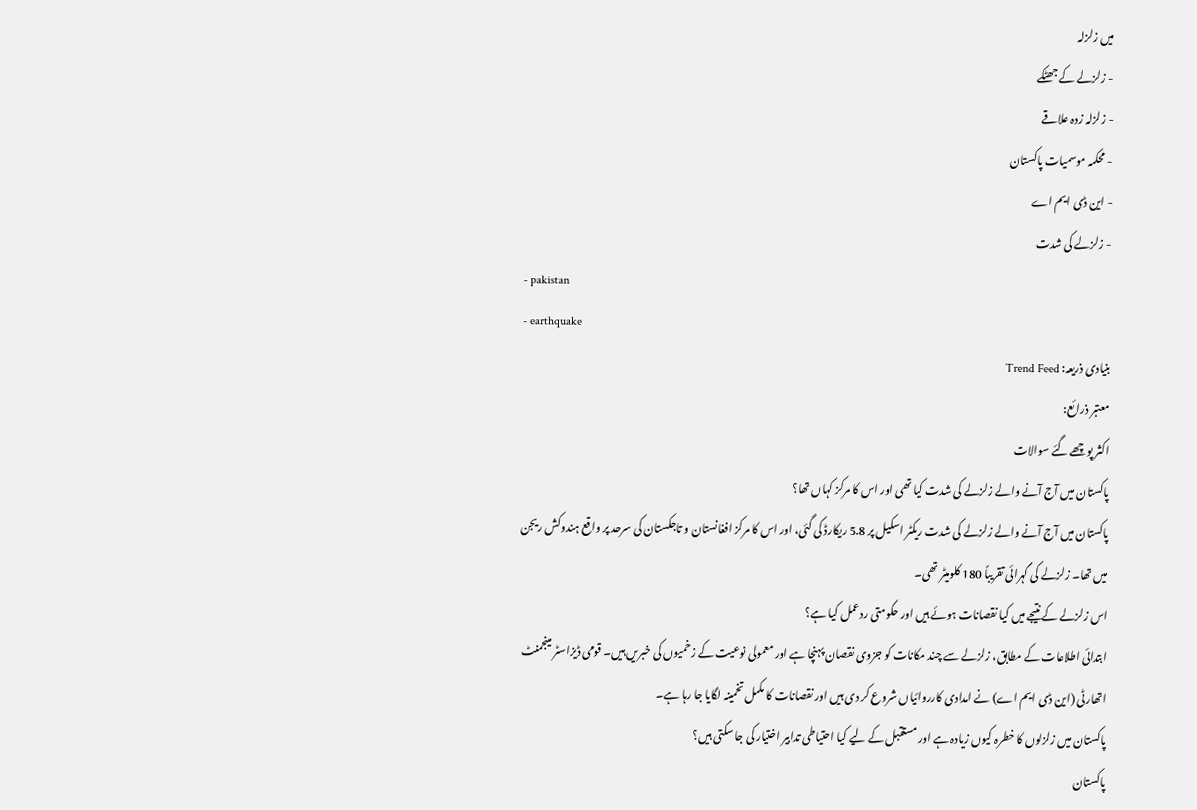میں زلزلہ
- زلزلے کے جھٹکے
- زلزلہ زدہ علاقے
- محکمہ موسمیات پاکستان
- این ڈی ایم اے
- زلزلے کی شدت
- pakistan
- earthquake
بنیادی ذریعہ: Trend Feed
معتبر ذرائع:
اکثر پوچھے گئے سوالات
پاکستان میں آج آنے والے زلزلے کی شدت کیا تھی اور اس کا مرکز کہاں تھا؟
پاکستان میں آج آنے والے زلزلے کی شدت ریکٹر اسکیل پر 5.8 ریکارڈ کی گئی، اور اس کا مرکز افغانستان و تاجکستان کی سرحد پر واقع ہندوکش ریجن میں تھا۔ زلزلے کی گہرائی تقریباً 180 کلومیٹر تھی۔
اس زلزلے کے نتیجے میں کیا نقصانات ہوئے ہیں اور حکومتی ردعمل کیا ہے؟
ابتدائی اطلاعات کے مطابق، زلزلے سے چند مکانات کو جزوی نقصان پہنچا ہے اور معمولی نوعیت کے زخمیوں کی خبریں ہیں۔ قومی ڈیزاسٹر مینجمنٹ اتھارٹی (این ڈی ایم اے) نے امدادی کارروائیاں شروع کر دی ہیں اور نقصانات کا مکمل تخمینہ لگایا جا رہا ہے۔
پاکستان میں زلزلوں کا خطرہ کیوں زیادہ ہے اور مستقبل کے لیے کیا احتیاطی تدابیر اختیار کی جا سکتی ہیں؟
پاکستان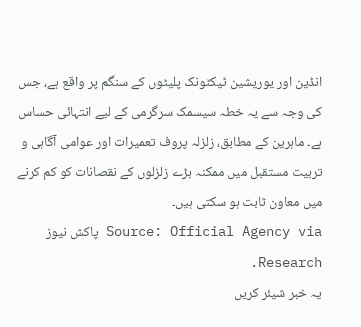انڈین اور یوریشین ٹیکٹونک پلیٹوں کے سنگم پر واقع ہے، جس کی وجہ سے یہ خطہ سیسمک سرگرمی کے لیے انتہائی حساس ہے۔ ماہرین کے مطابق، زلزلہ پروف تعمیرات اور عوامی آگاہی و تربیت مستقبل میں ممکنہ بڑے زلزلوں کے نقصانات کو کم کرنے میں معاون ثابت ہو سکتی ہیں۔
Source: Official Agency via پاکش نیوز Research.
یہ خبر شیئر کریں